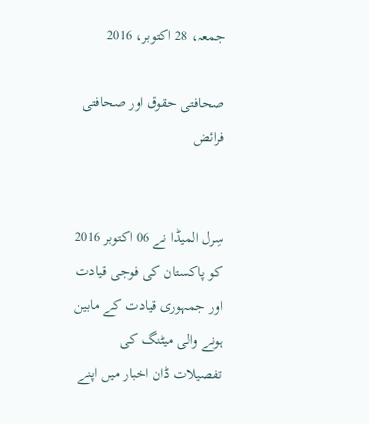جمعہ، 28 اکتوبر، 2016

صحافتی حقوق اور صحافتی فرائض


سِرل المیڈا نے 06 اکتوبر 2016 کو پاکستان کی فوجی قیادت اور جمہوری قیادت کے مابین ہونے والی میٹنگ کی تفصیلات ڈان اخبار میں اپنے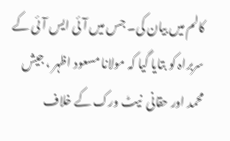کالم میں بیان کی۔ جس میں آئی ایس آئی کے سربراہ کو بتایا گیا کہ مولانا مسعود اظہر ، جیش محمد اور حقانی  نیٹ ورک کے خلاف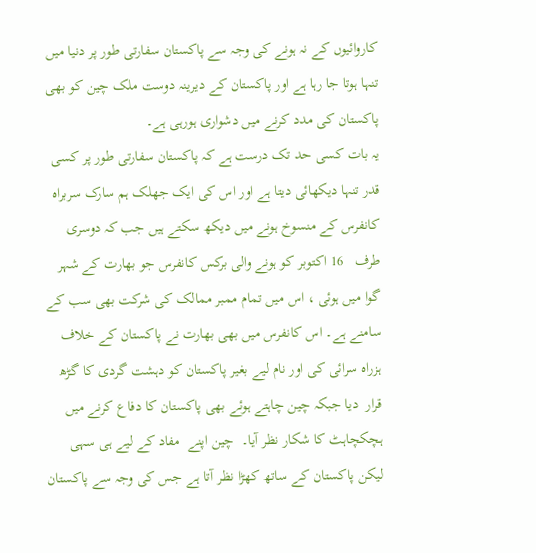کاروائیوں کے نہ ہونے کی وجہ سے پاکستان سفارتی طور پر دنیا میں تنہا ہوتا جا رہا ہے اور پاکستان کے دیرینہ دوست ملک چین کو بھی پاکستان کی مدد کرنے میں دشواری ہورہی ہے۔
یہ بات کسی حد تک درست ہے کہ پاکستان سفارتی طور پر کسی قدر تنہا دیکھائی دیتا ہے اور اس کی ایک جھلک ہم سارک سربراہ کانفرس کے منسوخ ہونے میں دیکھ سکتے ہیں جب کہ دوسری طرف   16 اکتوبر کو ہونے والی برکس کانفرس جو بھارت کے شہر گوا میں ہوئی ، اس میں تمام ممبر ممالک کی شرکت بھی سب کے سامنے ہے۔ اس کانفرس میں بھی بھارت نے پاکستان کے خلاف ہزراہ سرائی کی اور نام لیے بغیر پاکستان کو دہشت گردی کا گڑھ قرار  دیا جبکہ چین چاہتے ہوئے بھی پاکستان کا دفاع کرنے میں ہچکچاہٹ کا شکار نظر آیا۔  چین اپنے  مفاد کے لیے ہی سہی لیکن پاکستان کے ساتھ کھڑا نظر آتا ہے جس کی وجہ سے پاکستان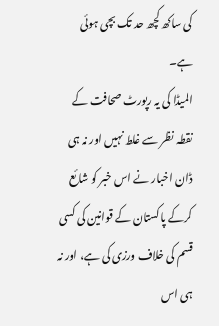کی ساکھ کچھ حد تک بچی ہوئی ہے۔
المیڈا کی یہ رپورٹ صحافت کے نقطہ نظر سے غلط نہیں اور نہ ہی ڈان اخبار نے اس خبر کو شائع کرکے پاکستان کے قوانین کی کسی قسم کی خلاف ورزی کی ہے، اور نہ ہی اس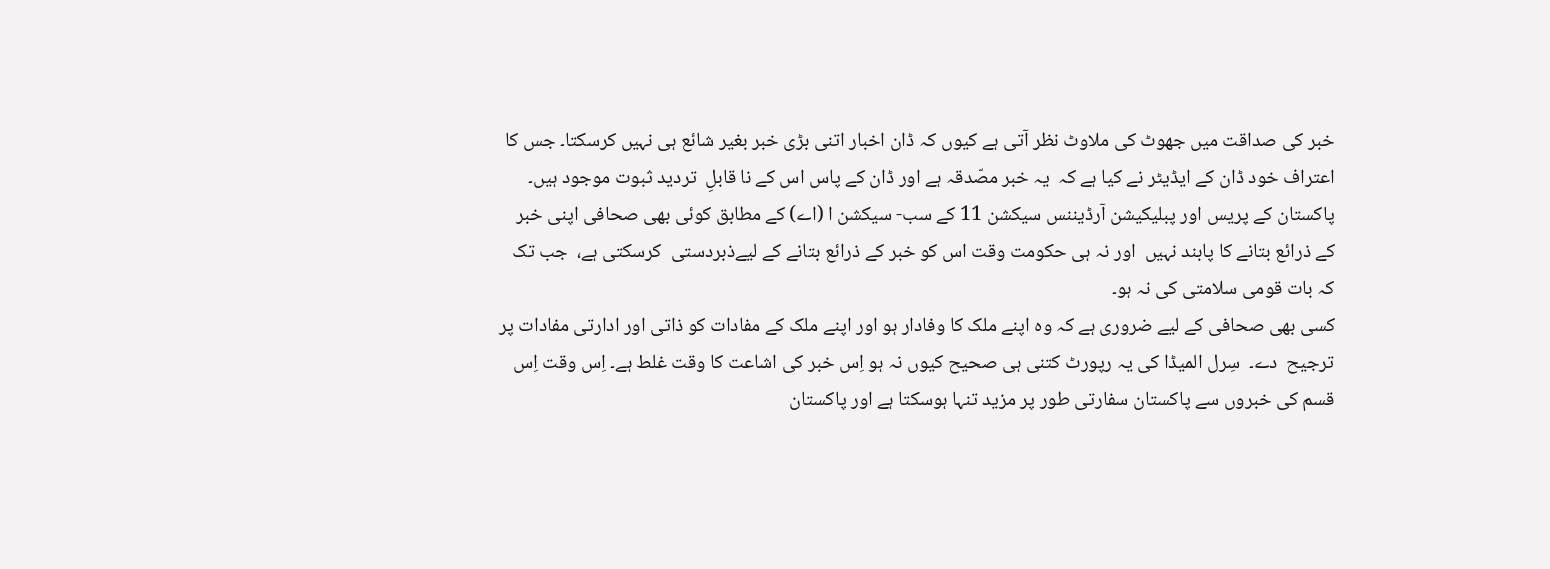خبر کی صداقت میں جھوٹ کی ملاوٹ نظر آتی ہے کیوں کہ ڈان اخبار اتنی بڑی خبر بغیر شائع ہی نہیں کرسکتا۔ جس کا اعتراف خود ڈان کے ایڈیٹر نے کیا ہے کہ  یہ خبر مصّدقہ ہے اور ڈان کے پاس اس کے نا قابلِ  تردید ثبوت موجود ہیں۔
پاکستان کے پریس اور پبلیکیشن آرڈیننس سیکشن 11 کے سب- سیکشن ا (اے) کے مطابق کوئی بھی صحافی اپنی خبر کے ذرائع بتانے کا پابند نہیں  اور نہ ہی حکومت وقت اس کو خبر کے ذرائع بتانے کے لیےذبردستی  کرسکتی ہے،  جب تک کہ بات قومی سلامتی کی نہ ہو۔
کسی بھی صحافی کے لیے ضروری ہے کہ وہ اپنے ملک کا وفادار ہو اور اپنے ملک کے مفادات کو ذاتی اور ادارتی مفادات پر ترجیح  دے۔  سِرل المیڈا کی یہ رپورٹ کتنی ہی صحیح کیوں نہ ہو اِس خبر کی اشاعت کا وقت غلط ہے۔ اِس وقت اِس قسم کی خبروں سے پاکستان سفارتی طور پر مزید تنہا ہوسکتا ہے اور پاکستان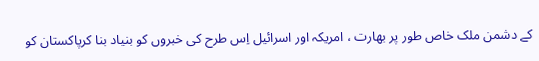کے دشمن ملک خاص طور پر بھارت ، امریکہ اور اسرائیل اِس طرح کی خبروں کو بنیاد بنا کرپاکستان کو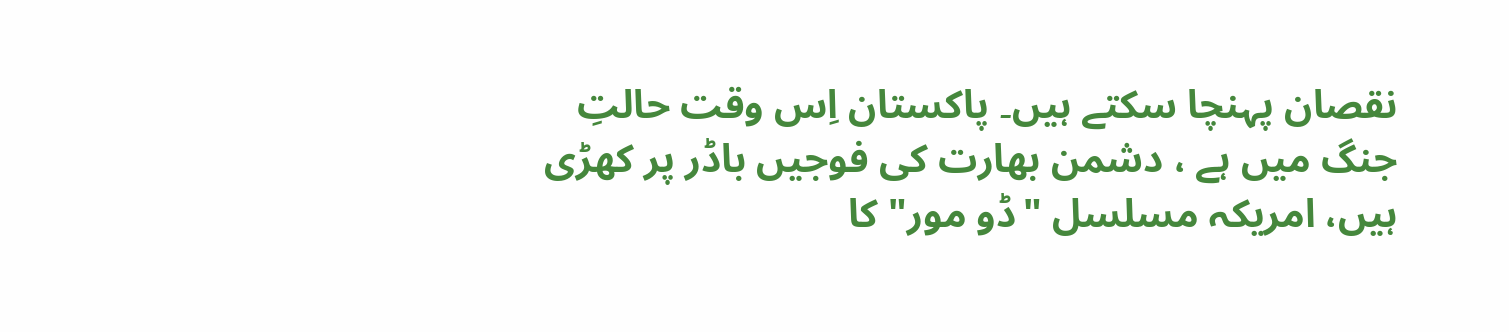نقصان پہنچا سکتے ہیں۔ پاکستان اِس وقت حالتِ جنگ میں ہے ، دشمن بھارت کی فوجیں باڈر پر کھڑی ہیں، امریکہ مسلسل "ڈو مور" کا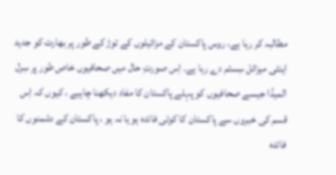مطالبہ کر رہا ہے، روس پاکستان کے مزائیلوں کے توڑ کے طور پر بھارت کو جدید اینٹی میزائل سِسٹم دے رہا ہے۔ اِس صورتِ حال میں صحافیوں خاص طور پر سِرل المیڈا جیسے صحافیوں کو پہلے پاکستان کا مفاد دیکھنا چاہیے ، کیوں کہ اِس قسم کی خبروں سے پاکستان کا کوئی فائدہ ہو یا نہ ہو ، پاکستان کے دشمنوں کا فائدہ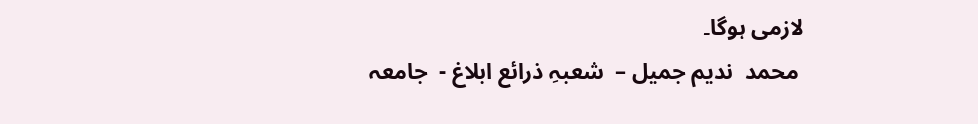لازمی ہوگا۔
 محمد  ندیم جمیل –  شعبہِ ذرائع ابلاغ -  جامعہ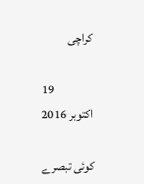کراچی

                19 اکتوبر 2016

کوئی تبصرے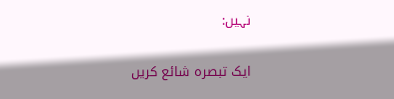نہیں:

ایک تبصرہ شائع کریں